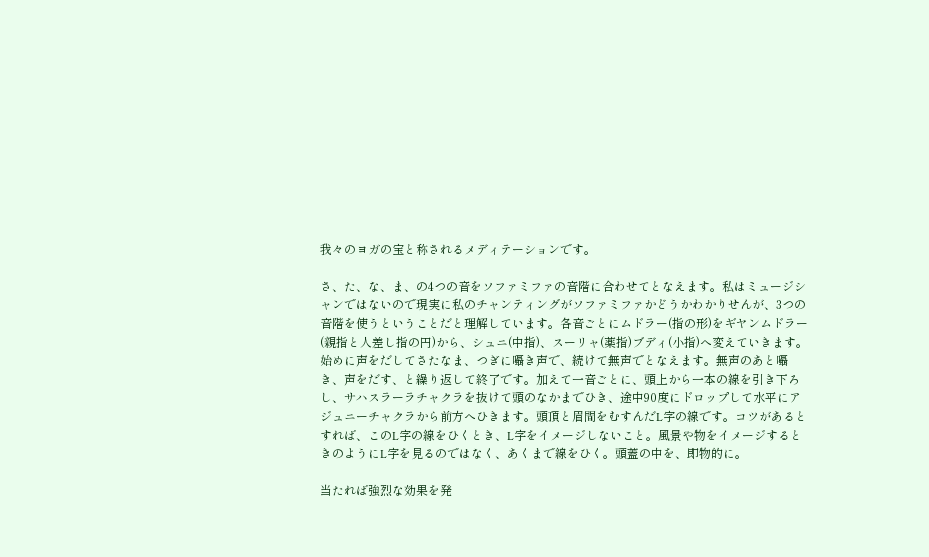我々のヨガの宝と称されるメディテーションです。

さ、た、な、ま、の4つの音をソファミファの音階に合わせてとなえます。私はミュージシャンではないので現実に私のチャンティングがソファミファかどうかわかりせんが、3つの音階を使うということだと理解しています。各音ごとにムドラー(指の形)をギヤンムドラー(親指と人差し指の円)から、シュニ(中指)、スーリャ(薬指)ブディ(小指)へ変えていきます。始めに声をだしてさたなま、つぎに囁き声で、続けて無声でとなえます。無声のあと囁き、声をだす、と繰り返して終了です。加えて一音ごとに、頭上から一本の線を引き下ろし、サハスラーラチャクラを抜けて頭のなかまでひき、途中90度にドロップして水平にアジュニーチャクラから前方へひきます。頭頂と眉間をむすんだL字の線です。コツがあるとすれば、このL字の線をひくとき、L字をイメージしないこと。風景や物をイメージするときのようにL字を見るのではなく、あくまで線をひく。頭蓋の中を、即物的に。

当たれば強烈な効果を発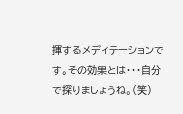揮するメディテーションです。その効果とは・・・自分で探りましょうね。(笑)